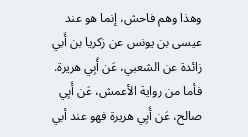وهذا وهم فاحش، إنما هو عند عيسى بن يونس عن زكريا بن أَبي زائدة عن الشعبي، عَن أَبِي هريرة.
فأما من رواية الأعمش، عَن أَبِي صالح، عَن أَبِي هريرة فهو عند أبي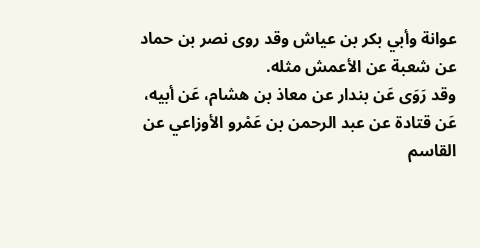عوانة وأبي بكر بن عياش وقد روى نصر بن حماد عن شعبة عن الأعمش مثله.
وقد رَوَى عَن بندار عن معاذ بن هشام، عَن أبيه، عَن قتادة عن عبد الرحمن بن عَمْرو الأوزاعي عن القاسم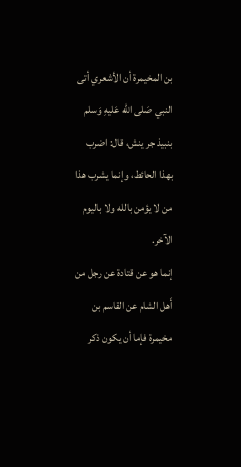بن المخيمرة أن الأشعري أتى النبي صَلى الله عَليهِ وَسلم بنبيذ جر ينش، قال: اضرب بهذا الحائط، وإنما يشرب هذا من لا يؤمن بالله ولا باليوم الآخر.
إنما هو عن قتادة عن رجل من أَهل الشام عن القاسم بن مخيمرة فإما أن يكون ذكر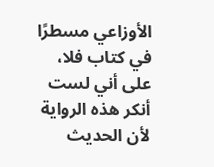الأوزاعي مسطرًا في كتاب فلا، على أني لست أنكر هذه الرواية لأن الحديث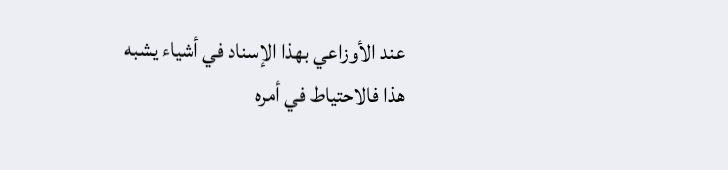عند الأوزاعي بهذا الإسناد في أشياء يشبه هذا فالاحتياط في أمره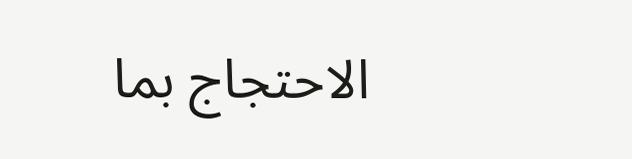الاحتجاج بما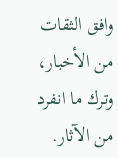وافق الثقات من الأخبار، وترك ما انفرد من الآثار.